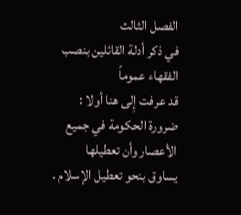الفصل الثالث
في ذكر أدلة القائلين بنصب الفقهاء عموماً
قد عرفت إِلى هنا أولا : ضرورة الحكومة في جميع الأعصار وأن تعطيلها
يساوق بنحو تعطيل الإسلام .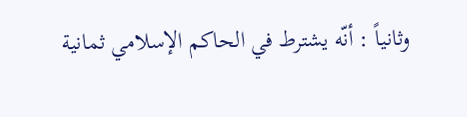وثانياً : أنّه يشترط في الحاكم الإسلامي ثمانية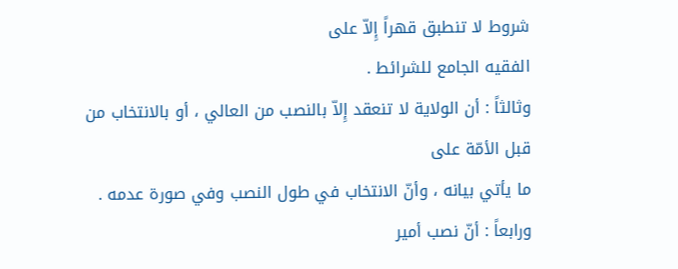شروط لا تنطبق قهراً إِلاّ على
الفقيه الجامع للشرائط .
وثالثاً : أن الولاية لا تنعقد إِلاّ بالنصب من العالي ، أو بالانتخاب من قبل الأمّة على
ما يأتي بيانه ، وأنّ الانتخاب في طول النصب وفي صورة عدمه .
ورابعاً : أنّ نصب أمير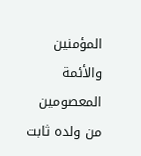المؤمنين والأئمة المعصومين من ولده ثابت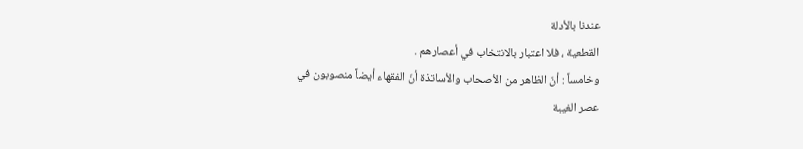عندنا بالأدلة
القطعية ، فلا اعتبار بالانتخاب في أعصارهم .
وخامساً : أنّ الظاهر من الأصحاب والأساتذة أنّ الفقهاء أيضاً منصوبون في
عصر الغيبة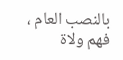بالنصب العام ، فهم ولاة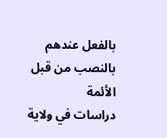بالفعل عندهم بالنصب من قبل الأئمة
دراسات في ولاية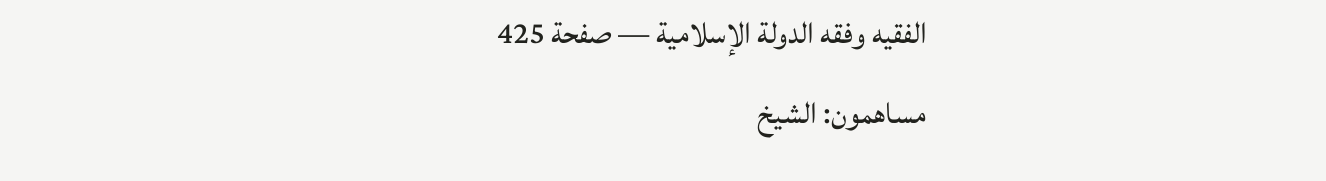الفقيه وفقه الدولة الإسلامية — صفحة 425
مساهمون: الشيخ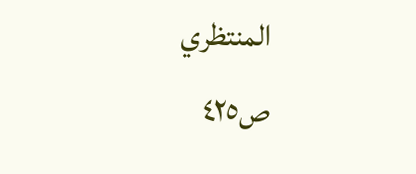المنتظري
ص٤٢٥